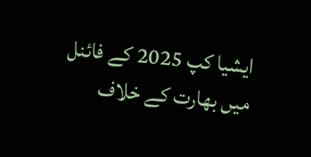ایشیا کپ 2025 کے فائنل میں بھارت کے خلاف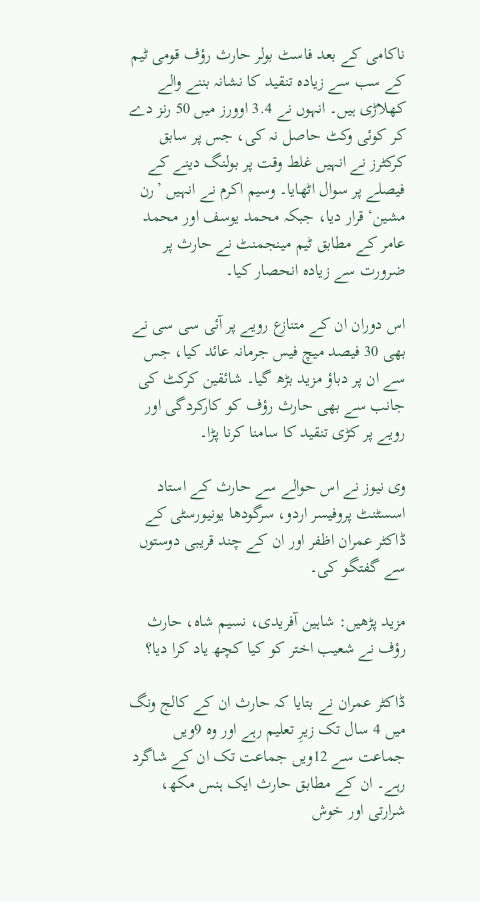ناکامی کے بعد فاسٹ بولر حارث رؤف قومی ٹیم کے سب سے زیادہ تنقید کا نشانہ بننے والے کھلاڑی ہیں۔ انہوں نے 3.4 اوورز میں 50 رنز دے کر کوئی وکٹ حاصل نہ کی، جس پر سابق کرکٹرز نے انہیں غلط وقت پر بولنگ دینے کے فیصلے پر سوال اٹھایا۔ وسیم اکرم نے انہیں ’رن مشین‘ قرار دیا، جبکہ محمد یوسف اور محمد عامر کے مطابق ٹیم مینجمنٹ نے حارث پر ضرورت سے زیادہ انحصار کیا۔

اس دوران ان کے متنازع رویے پر آئی سی سی نے بھی 30 فیصد میچ فیس جرمانہ عائد کیا، جس سے ان پر دباؤ مزید بڑھ گیا۔ شائقین کرکٹ کی جانب سے بھی حارث رؤف کو کارکردگی اور رویے پر کڑی تنقید کا سامنا کرنا پڑا۔

وی نیوز نے اس حوالے سے حارث کے استاد اسسٹنٹ پروفیسر اردو، سرگودھا یونیورسٹی کے ڈاکٹر عمران اظفر اور ان کے چند قریبی دوستوں سے گفتگو کی۔

مزید پڑھیں: شاہین آفریدی، نسیم شاہ، حارث رؤف نے شعیب اختر کو کیا کچھ یاد کرا دیا؟

ڈاکٹر عمران نے بتایا کہ حارث ان کے کالج ونگ میں 4 سال تک زیرِ تعلیم رہے اور وہ 9ویں جماعت سے 12ویں جماعت تک ان کے شاگرد رہے۔ ان کے مطابق حارث ایک ہنس مکھ، شرارتی اور خوش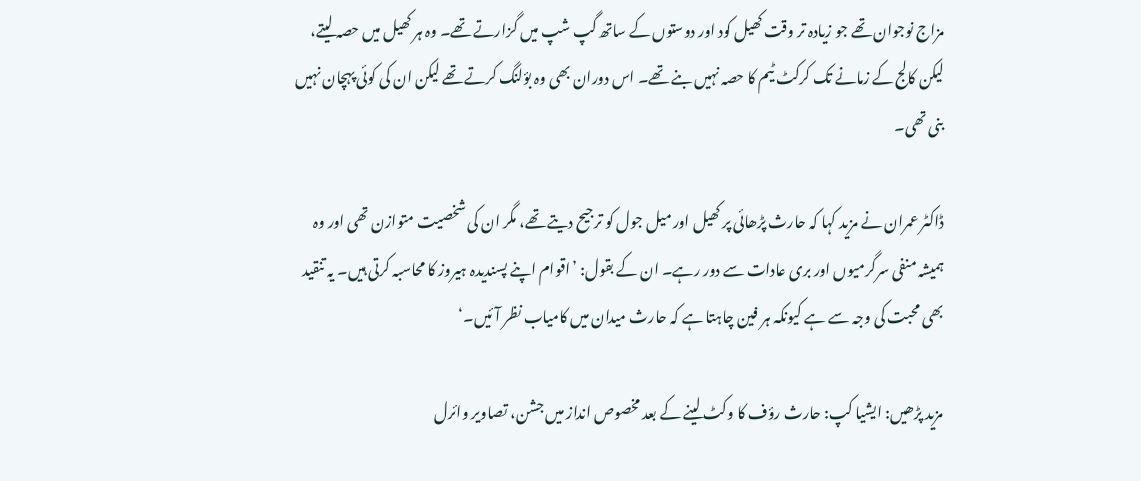مزاج نوجوان تھے جو زیادہ تر وقت کھیل کود اور دوستوں کے ساتھ گپ شپ میں گزارتے تھے۔ وہ ہر کھیل میں حصہ لیتے، لیکن کالج کے زمانے تک کرکٹ ٹیم کا حصہ نہیں بنے تھے۔ اس دوران بھی وہ بؤلنگ کرتے تھے لیکن ان کی کوئی پہچان نہیں بنی تھی۔

ڈاکٹر عمران نے مزید کہا کہ حارث پڑھائی پر کھیل اور میل جول کو ترجیح دیتے تھے، مگر ان کی شخصیت متوازن تھی اور وہ ہمیشہ منفی سرگرمیوں اور بری عادات سے دور رہے۔ ان کے بقول: ’اقوام اپنے پسندیدہ ہیروز کا محاسبہ کرتی ہیں۔ یہ تنقید بھی محبت کی وجہ سے ہے کیونکہ ہر فین چاہتا ہے کہ حارث میدان میں کامیاب نظر آئیں۔‘

مزید پڑھیں: ایشیا کپ: حارث رؤف کا وکٹ لینے کے بعد مخصوص انداز میں جشن، تصاویر وائرل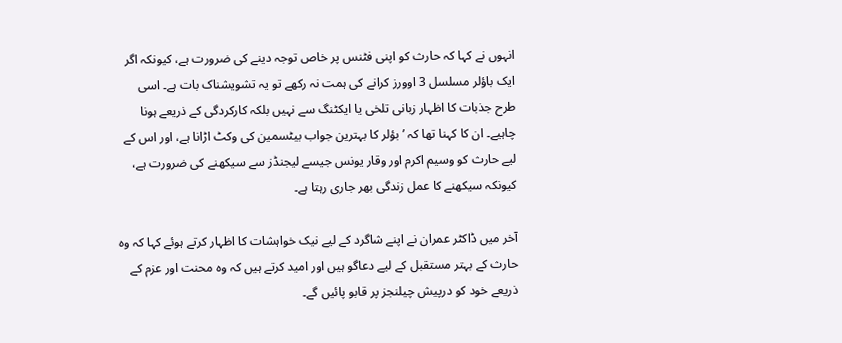انہوں نے کہا کہ حارث کو اپنی فٹنس پر خاص توجہ دینے کی ضرورت ہے، کیونکہ اگر ایک باؤلر مسلسل 3 اوورز کرانے کی ہمت نہ رکھے تو یہ تشویشناک بات ہے۔ اسی طرح جذبات کا اظہار زبانی تلخی یا ایکٹنگ سے نہیں بلکہ کارکردگی کے ذریعے ہونا چاہیے۔ ان کا کہنا تھا کہ ’بؤلر کا بہترین جواب بیٹسمین کی وکٹ اڑانا ہے، اور اس کے لیے حارث کو وسیم اکرم اور وقار یونس جیسے لیجنڈز سے سیکھنے کی ضرورت ہے، کیونکہ سیکھنے کا عمل زندگی بھر جاری رہتا ہے۔

آخر میں ڈاکٹر عمران نے اپنے شاگرد کے لیے نیک خواہشات کا اظہار کرتے ہوئے کہا کہ وہ حارث کے بہتر مستقبل کے لیے دعاگو ہیں اور امید کرتے ہیں کہ وہ محنت اور عزم کے ذریعے خود کو درپیش چیلنجز پر قابو پائیں گے۔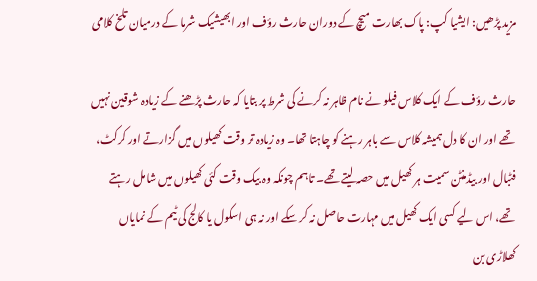مزید پڑھیں: ایشیا کپ: پاک بھارت میچ کے دوران حارث رؤف اور ابھیشیک شرما کے درمیان تلخ کلامی

حارث رؤف کے ایک کلاس فیلو نے نام ظاہر نہ کرنے کی شرط پر بتایا کہ حارث پڑھنے کے زیادہ شوقین نہیں تھے اور ان کا دل ہمیشہ کلاس سے باہر رہنے کو چاہتا تھا۔ وہ زیادہ تر وقت کھیلوں میں گزارتے اور کرکٹ، فٹبال اور بیڈمنٹن سمیت ہر کھیل میں حصہ لیتے تھے۔ تاہم چونکہ وہ بیک وقت کئی کھیلوں میں شامل رہتے تھے، اس لیے کسی ایک کھیل میں مہارت حاصل نہ کر سکے اور نہ ہی اسکول یا کالج کی ٹیم کے نمایاں کھلاڑی بن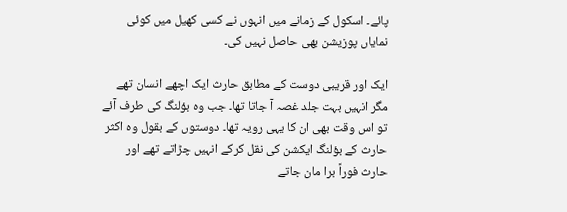پائے۔ اسکول کے زمانے میں انہوں نے کسی کھیل میں کوئی نمایاں پوزیشن بھی حاصل نہیں کی۔

ایک اور قریبی دوست کے مطابق حارث ایک اچھے انسان تھے مگر انہیں بہت جلد غصہ آ جاتا تھا۔ جب وہ بؤلنگ کی طرف آئے تو اس وقت بھی ان کا یہی رویہ تھا۔ دوستوں کے بقول وہ اکثر حارث کے بؤلنگ ایکشن کی نقل کرکے انہیں چڑاتے تھے اور حارث فوراً برا مان جاتے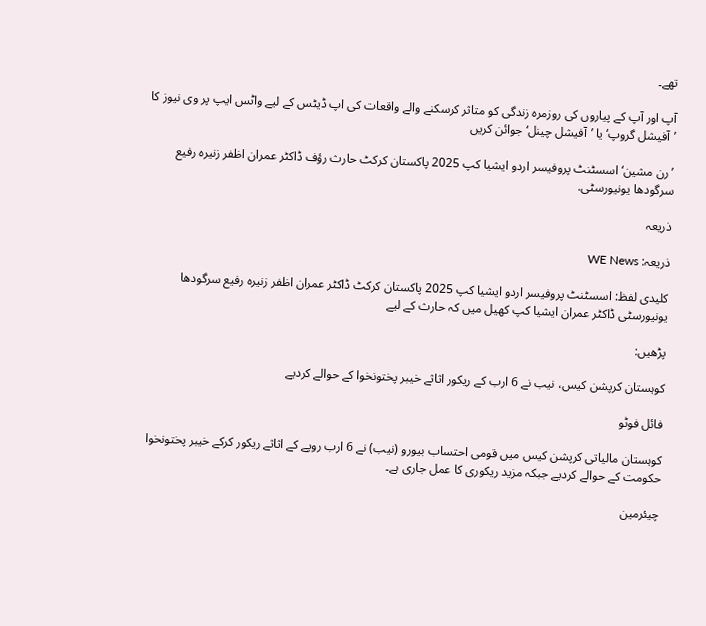تھے۔

آپ اور آپ کے پیاروں کی روزمرہ زندگی کو متاثر کرسکنے والے واقعات کی اپ ڈیٹس کے لیے واٹس ایپ پر وی نیوز کا ’آفیشل گروپ‘ یا ’آفیشل چینل‘ جوائن کریں

’رن مشین‘ اسسٹنٹ پروفیسر اردو ایشیا کپ 2025 پاکستان کرکٹ حارث رؤف ڈاکٹر عمران اظفر زنیرہ رفیع سرگودھا یونیورسٹی.

ذریعہ

ذریعہ: WE News

کلیدی لفظ: اسسٹنٹ پروفیسر اردو ایشیا کپ 2025 پاکستان کرکٹ ڈاکٹر عمران اظفر زنیرہ رفیع سرگودھا یونیورسٹی ڈاکٹر عمران ایشیا کپ کھیل میں کہ حارث کے لیے

پڑھیں:

کوہستان کرپشن کیس، نیب نے 6 ارب کے ریکور اثاثے خیبر پختونخوا کے حوالے کردیے

فائل فوٹو

کوہستان مالیاتی کرپشن کیس میں قومی احتساب بیورو (نیب) نے 6 ارب روپے کے اثاثے ریکور کرکے خیبر پختونخوا حکومت کے حوالے کردیے جبکہ مزید ریکوری کا عمل جاری ہے۔

چیئرمین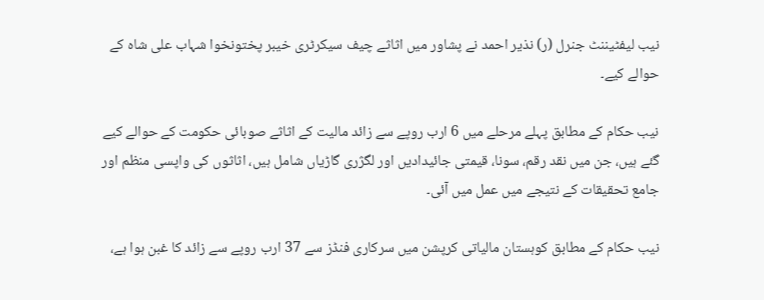نیب لیفٹیننٹ جنرل (ر) نذیر احمد نے پشاور میں اثاثے چیف سیکرٹری خیبر پختونخوا شہاب علی شاہ کے حوالے کیے۔

نیب حکام کے مطابق پہلے مرحلے میں 6 ارب روپے سے زائد مالیت کے اثاثے صوبائی حکومت کے حوالے کیے گئے ہیں، جن میں نقد رقم، سونا، قیمتی جائیدادیں اور لگژری گاڑیاں شامل ہیں، اثاثوں کی واپسی منظم اور جامع تحقیقات کے نتیجے میں عمل میں آئی۔

نیب حکام کے مطابق کوہستان مالیاتی کرپشن میں سرکاری فنڈز سے 37 ارب روپے سے زائد کا غبن ہوا ہے،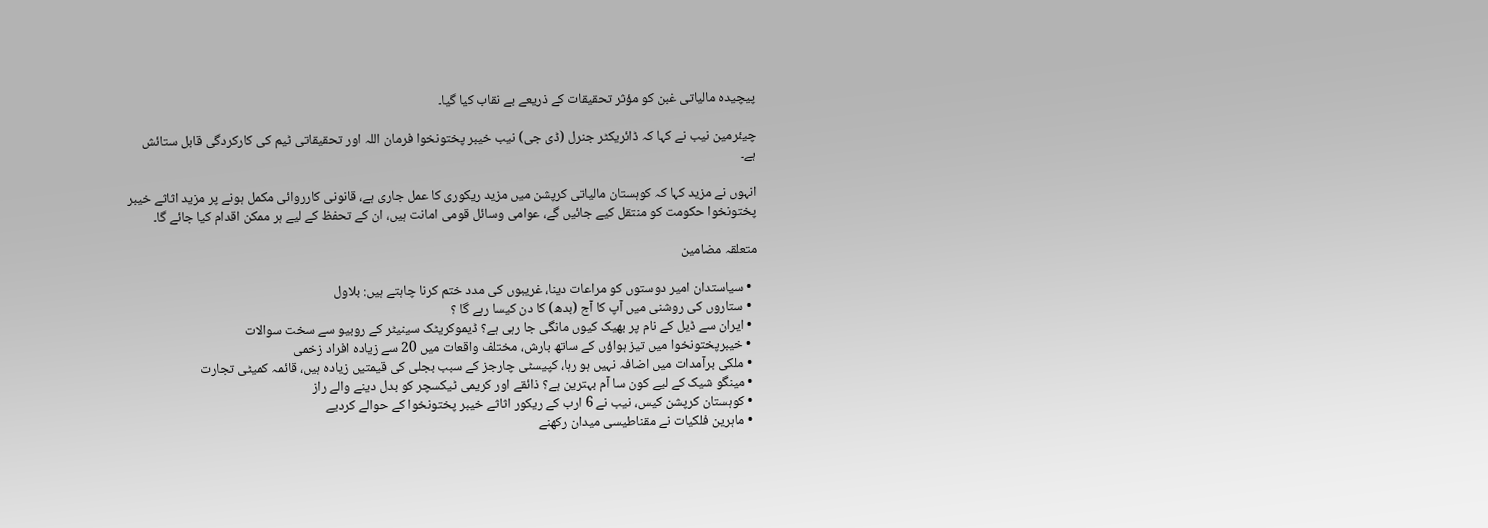پیچیدہ مالیاتی غبن کو مؤثر تحقیقات کے ذریعے بے نقاب کیا گیا۔

چیئرمین نیب نے کہا کہ ڈائریکٹر جنرل (ڈی جی) نیب خیبر پختونخوا فرمان اللہ اور تحقیقاتی ٹیم کی کارکردگی قابل ستائش ہے۔

انہوں نے مزید کہا کہ کوہستان مالیاتی کرپشن میں مزید ریکوری کا عمل جاری ہے، قانونی کارروائی مکمل ہونے پر مزید اثاثے خیبر پختونخوا حکومت کو منتقل کیے جائیں گے، عوامی وسائل قومی امانت ہیں، ان کے تحفظ کے لیے ہر ممکن اقدام کیا جائے گا۔

متعلقہ مضامین

  • سیاستدان امیر دوستوں کو مراعات دینا، غریبوں کی مدد ختم کرنا چاہتے ہیں: بلاول
  • ستاروں کی روشنی میں آپ کا آج (بدھ) کا دن کیسا رہے گا ؟
  • ایران سے ڈیل کے نام پر بھیک کیوں مانگی جا رہی ہے؟ ڈیموکریٹک سینیٹر کے روبیو سے سخت سوالات
  • خیبرپختونخوا میں تیز ہواؤں کے ساتھ بارش، مختلف واقعات میں 20 سے زیادہ افراد زخمی
  • ملکی برآمدات میں اضافہ نہیں ہو رہا، کپیسٹی چارجز کے سبب بجلی کی قیمتیں زیادہ ہیں، قائمہ کمیٹی تجارت
  • مینگو شیک کے لیے کون سا آم بہترین ہے؟ ذائقے اور کریمی ٹیکسچر کو بدل دینے والے راز
  • کوہستان کرپشن کیس، نیب نے 6 ارب کے ریکور اثاثے خیبر پختونخوا کے حوالے کردیے
  • ماہرین فلکیات نے مقناطیسی میدان رکھنے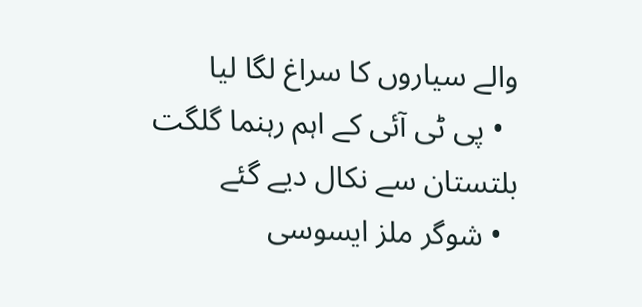والے سیاروں کا سراغ لگا لیا
  • پی ٹی آئی کے اہم رہنما گلگت بلتستان سے نکال دیے گئے
  • شوگر ملز ایسوسی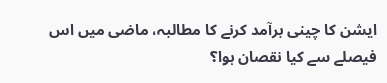ایشن کا چینی برآمد کرنے کا مطالبہ، ماضی میں اس فیصلے سے کیا نقصان ہوا؟